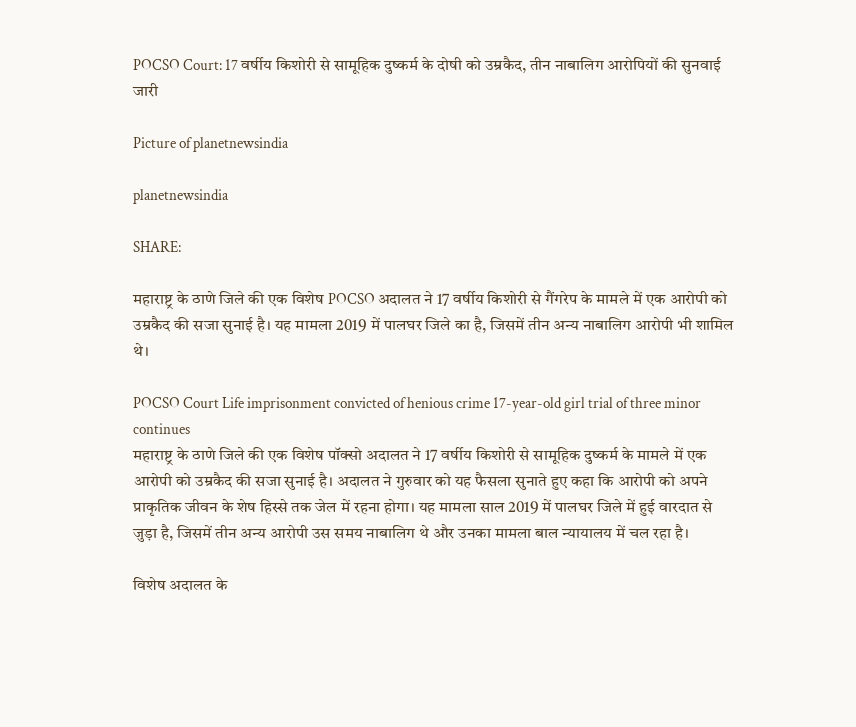POCSO Court: 17 वर्षीय किशोरी से सामूहिक दुष्कर्म के दोषी को उम्रकैद, तीन नाबालिग आरोपियों की सुनवाई जारी

Picture of planetnewsindia

planetnewsindia

SHARE:

महाराष्ट्र के ठाणे जिले की एक विशेष POCSO अदालत ने 17 वर्षीय किशोरी से गैंगरेप के मामले में एक आरोपी को उम्रकैद की सजा सुनाई है। यह मामला 2019 में पालघर जिले का है, जिसमें तीन अन्य नाबालिग आरोपी भी शामिल थे।

POCSO Court Life imprisonment convicted of henious crime 17-year-old girl trial of three minor continues
महाराष्ट्र के ठाणे जिले की एक विशेष पॉक्सो अदालत ने 17 वर्षीय किशोरी से सामूहिक दुष्कर्म के मामले में एक आरोपी को उम्रकैद की सजा सुनाई है। अदालत ने गुरुवार को यह फैसला सुनाते हुए कहा कि आरोपी को अपने प्राकृतिक जीवन के शेष हिस्से तक जेल में रहना होगा। यह मामला साल 2019 में पालघर जिले में हुई वारदात से जुड़ा है, जिसमें तीन अन्य आरोपी उस समय नाबालिग थे और उनका मामला बाल न्यायालय में चल रहा है।

विशेष अदालत के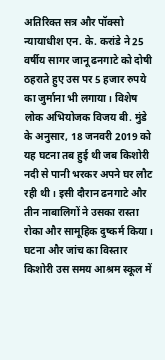अतिरिक्त सत्र और पॉक्सो न्यायाधीश एन. के. करांडे ने 25 वर्षीय सागर जानू ढनगाटे को दोषी ठहराते हुए उस पर 5 हजार रुपये का जुर्माना भी लगाया। विशेष लोक अभियोजक विजय बी. मुंडे के अनुसार, 18 जनवरी 2019 को यह घटना तब हुई थी जब किशोरी नदी से पानी भरकर अपने घर लौट रही थी। इसी दौरान ढनगाटे और तीन नाबालिगों ने उसका रास्ता रोका और सामूहिक दुष्कर्म किया।
घटना और जांच का विस्तार
किशोरी उस समय आश्रम स्कूल में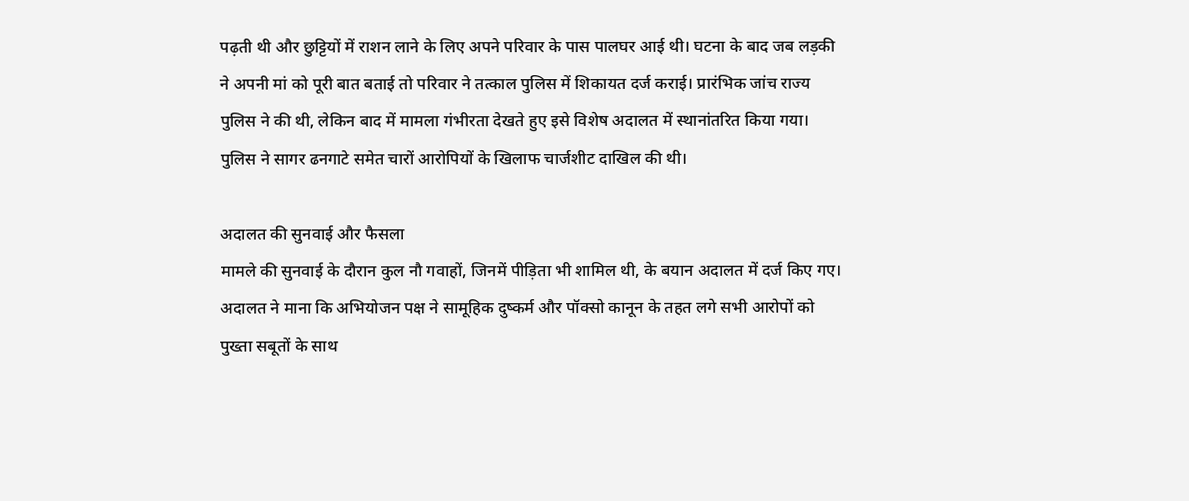पढ़ती थी और छुट्टियों में राशन लाने के लिए अपने परिवार के पास पालघर आई थी। घटना के बाद जब लड़की ने अपनी मां को पूरी बात बताई तो परिवार ने तत्काल पुलिस में शिकायत दर्ज कराई। प्रारंभिक जांच राज्य पुलिस ने की थी, लेकिन बाद में मामला गंभीरता देखते हुए इसे विशेष अदालत में स्थानांतरित किया गया। पुलिस ने सागर ढनगाटे समेत चारों आरोपियों के खिलाफ चार्जशीट दाखिल की थी।

अदालत की सुनवाई और फैसला
मामले की सुनवाई के दौरान कुल नौ गवाहों, जिनमें पीड़िता भी शामिल थी, के बयान अदालत में दर्ज किए गए। अदालत ने माना कि अभियोजन पक्ष ने सामूहिक दुष्कर्म और पॉक्सो कानून के तहत लगे सभी आरोपों को पुख्ता सबूतों के साथ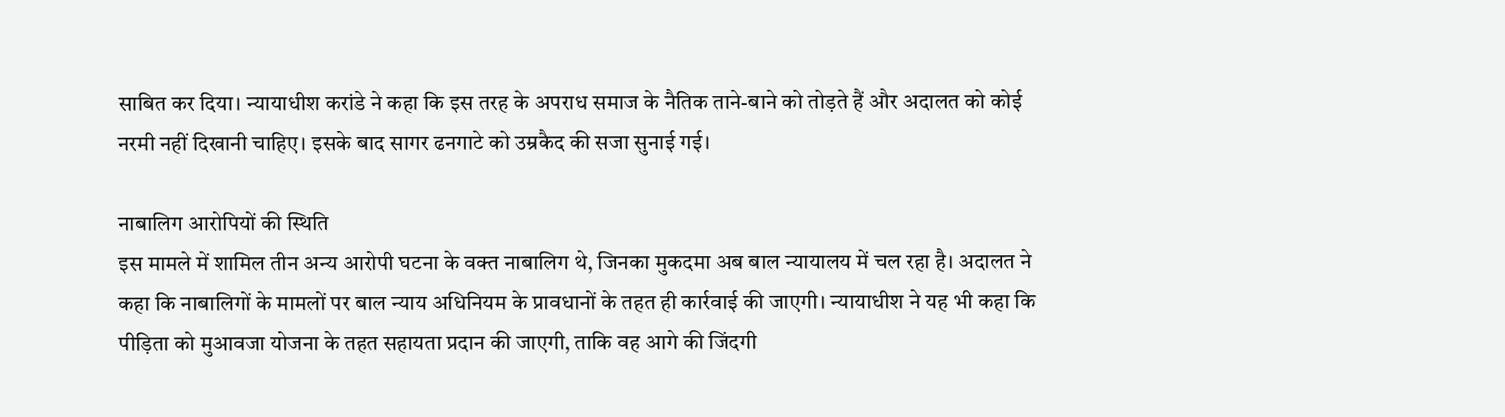साबित कर दिया। न्यायाधीश करांडे ने कहा कि इस तरह के अपराध समाज के नैतिक ताने-बाने को तोड़ते हैं और अदालत को कोई नरमी नहीं दिखानी चाहिए। इसके बाद सागर ढनगाटे को उम्रकैद की सजा सुनाई गई।

नाबालिग आरोपियों की स्थिति
इस मामले में शामिल तीन अन्य आरोपी घटना के वक्त नाबालिग थे, जिनका मुकदमा अब बाल न्यायालय में चल रहा है। अदालत ने कहा कि नाबालिगों के मामलों पर बाल न्याय अधिनियम के प्रावधानों के तहत ही कार्रवाई की जाएगी। न्यायाधीश ने यह भी कहा कि पीड़िता को मुआवजा योजना के तहत सहायता प्रदान की जाएगी, ताकि वह आगे की जिंदगी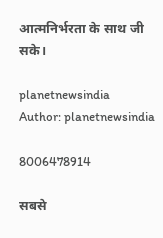आत्मनिर्भरता के साथ जी सके।

planetnewsindia
Author: planetnewsindia

8006478914

सबसे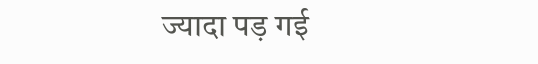ज्यादा पड़ गई